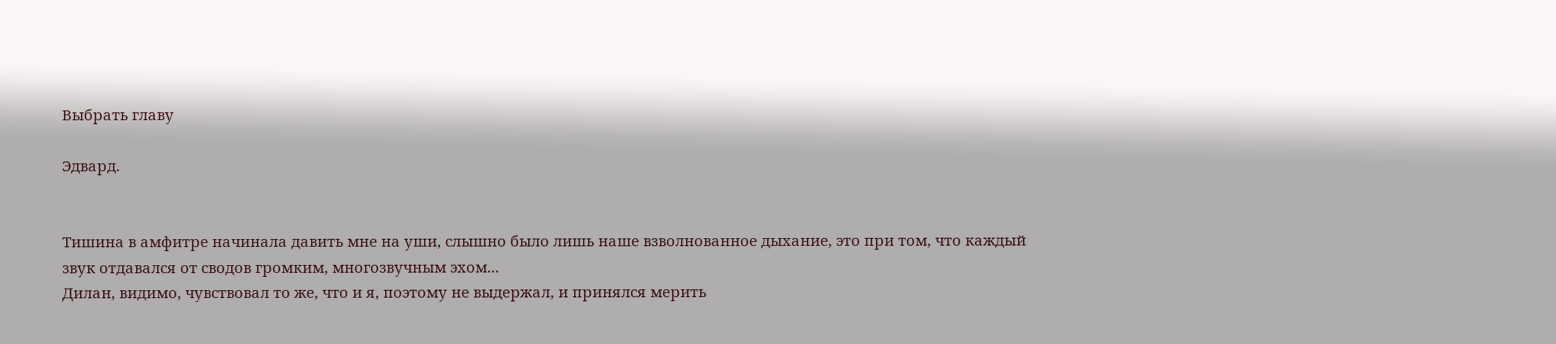Выбрать главу

Эдвард.


Тишина в амфитре начинала давить мне на уши, слышно было лишь наше взволнованное дыхание, это при том, что каждый звук отдавался от сводов громким, многозвучным эхом...
Дилан, видимо, чувствовал то же, что и я, поэтому не выдержал, и принялся мерить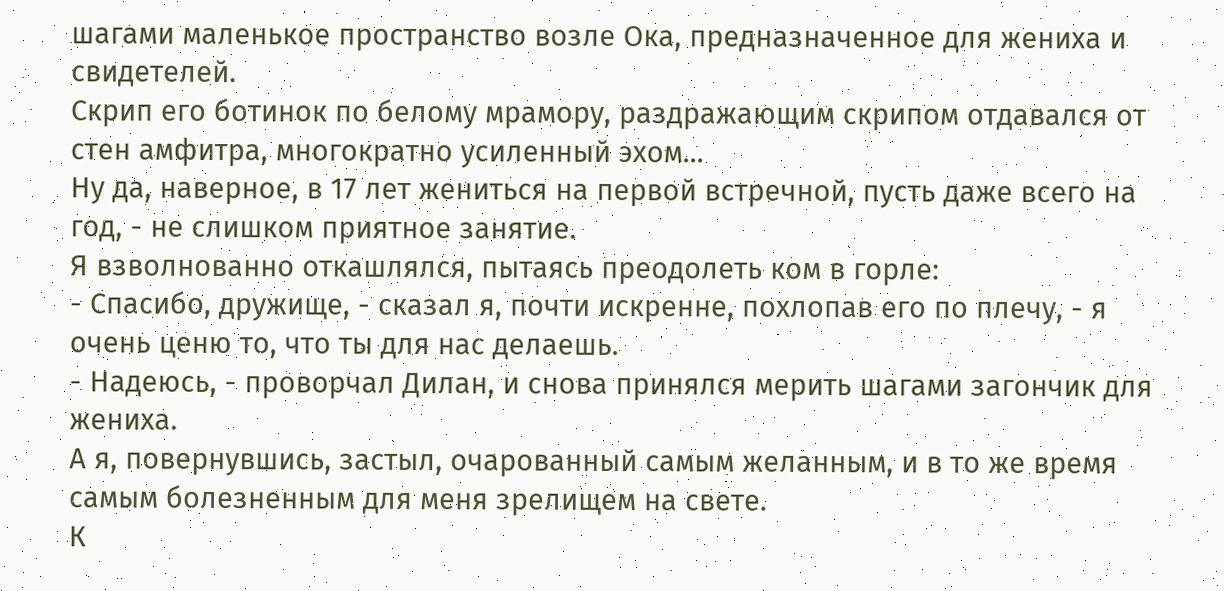шагами маленькое пространство возле Ока, предназначенное для жениха и свидетелей.
Скрип его ботинок по белому мрамору, раздражающим скрипом отдавался от стен амфитра, многократно усиленный эхом...
Ну да, наверное, в 17 лет жениться на первой встречной, пусть даже всего на год, - не слишком приятное занятие.
Я взволнованно откашлялся, пытаясь преодолеть ком в горле:
- Спасибо, дружище, - сказал я, почти искренне, похлопав его по плечу, - я очень ценю то, что ты для нас делаешь.
- Надеюсь, - проворчал Дилан, и снова принялся мерить шагами загончик для жениха.
А я, повернувшись, застыл, очарованный самым желанным, и в то же время самым болезненным для меня зрелищем на свете.
К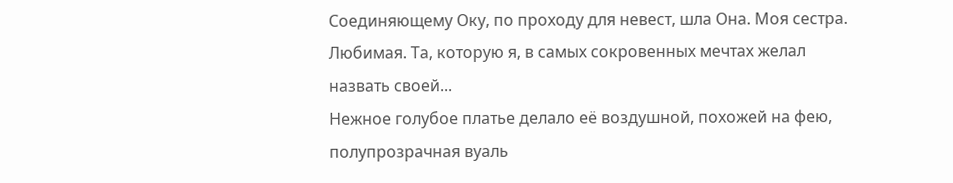Соединяющему Оку, по проходу для невест, шла Она. Моя сестра. Любимая. Та, которую я, в самых сокровенных мечтах желал назвать своей...
Нежное голубое платье делало её воздушной, похожей на фею, полупрозрачная вуаль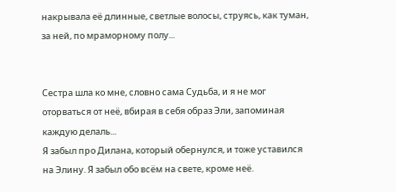накрывала её длинные, светлые волосы, струясь, как туман, за ней, по мраморному полу...


Сестра шла ко мне, словно сама Судьба, и я не мог оторваться от неё, вбирая в себя образ Эли, запоминая каждую делаль...
Я забыл про Дилана, который обернулся, и тоже уставился на Элину. Я забыл обо всём на свете, кроме неё.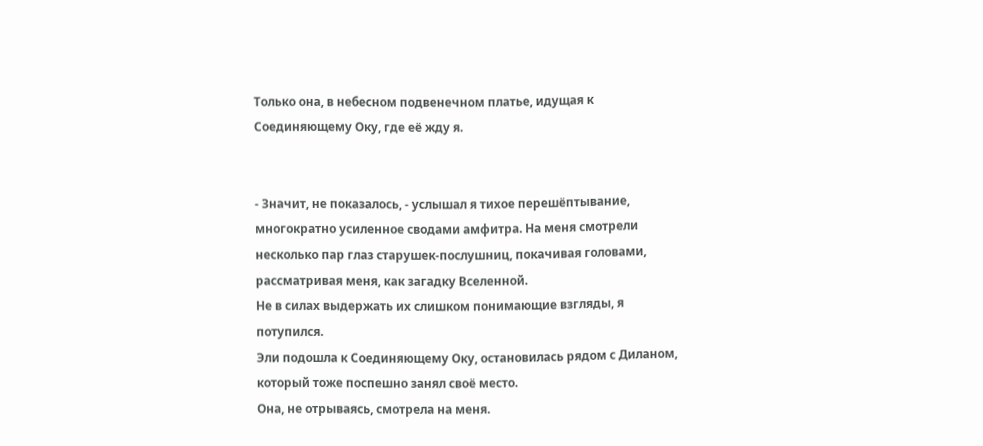Только она, в небесном подвенечном платье, идущая к Соединяющему Оку, где её жду я.


- Значит, не показалось, - услышал я тихое перешёптывание, многократно усиленное сводами амфитра. На меня смотрели несколько пар глаз старушек-послушниц, покачивая головами, рассматривая меня, как загадку Вселенной.
Не в силах выдержать их слишком понимающие взгляды, я потупился.
Эли подошла к Соединяющему Оку, остановилась рядом с Диланом, который тоже поспешно занял своё место.
Она, не отрываясь, смотрела на меня.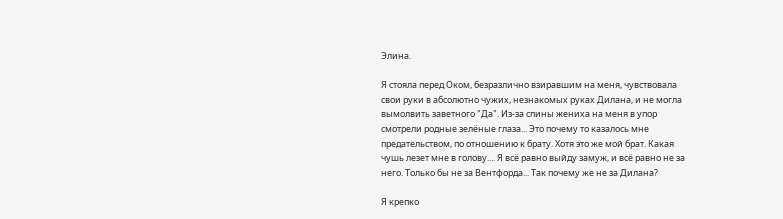Элина.

Я стояла перед Оком, безразлично взиравшим на меня, чувствовала свои руки в абсолютно чужих, незнакомых руках Дилана, и не могла вымолвить заветного "Да". Из-за спины жениха на меня в упор смотрели родные зелёные глаза... Это почему то казалось мне предательством, по отношению к брату. Хотя это же мой брат. Какая чушь лезет мне в голову.... Я всё равно выйду замуж, и всё равно не за него. Только бы не за Вентфорда... Так почему же не за Дилана?

Я крепко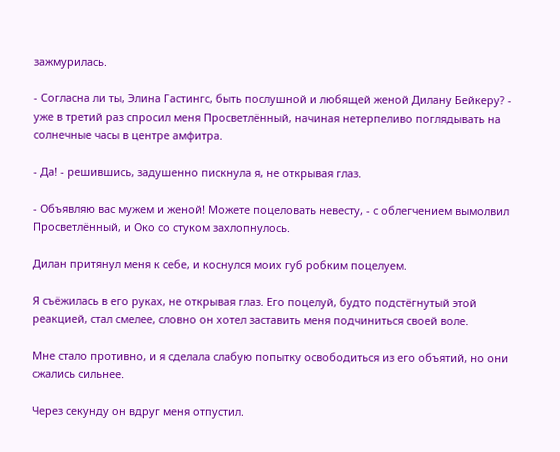зажмурилась.

- Согласна ли ты, Элина Гастингс, быть послушной и любящей женой Дилану Бейкеру? - уже в третий раз спросил меня Просветлённый, начиная нетерпеливо поглядывать на солнечные часы в центре амфитра.

- Да! - решившись, задушенно пискнула я, не открывая глаз.

- Объявляю вас мужем и женой! Можете поцеловать невесту, - с облегчением вымолвил Просветлённый, и Око со стуком захлопнулось.

Дилан притянул меня к себе, и коснулся моих губ робким поцелуем.

Я съёжилась в его руках, не открывая глаз. Его поцелуй, будто подстёгнутый этой реакцией, стал смелее, словно он хотел заставить меня подчиниться своей воле.

Мне стало противно, и я сделала слабую попытку освободиться из его объятий, но они сжались сильнее.

Через секунду он вдруг меня отпустил.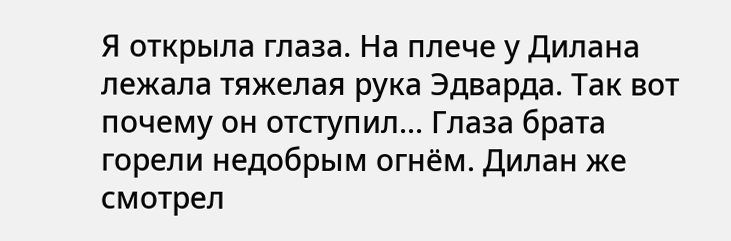Я открыла глаза. На плече у Дилана лежала тяжелая рука Эдварда. Так вот почему он отступил... Глаза брата горели недобрым огнём. Дилан же смотрел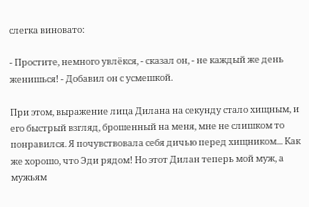слегка виновато:

- Простите, немного увлёкся, - сказал он, - не каждый же день женишься! - Добавил он с усмешкой.

При этом, выражение лица Дилана на секунду стало хищным, и его быстрый взгляд, брошенный на меня, мне не слишком то понравился. Я почувствовала себя дичью перед хищником... Как же хорошо, что Эди рядом! Но этот Дилан теперь мой муж, а мужьям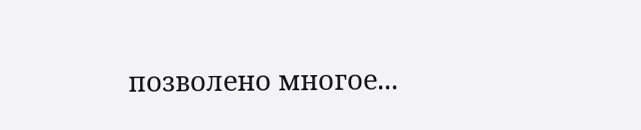позволено многое...